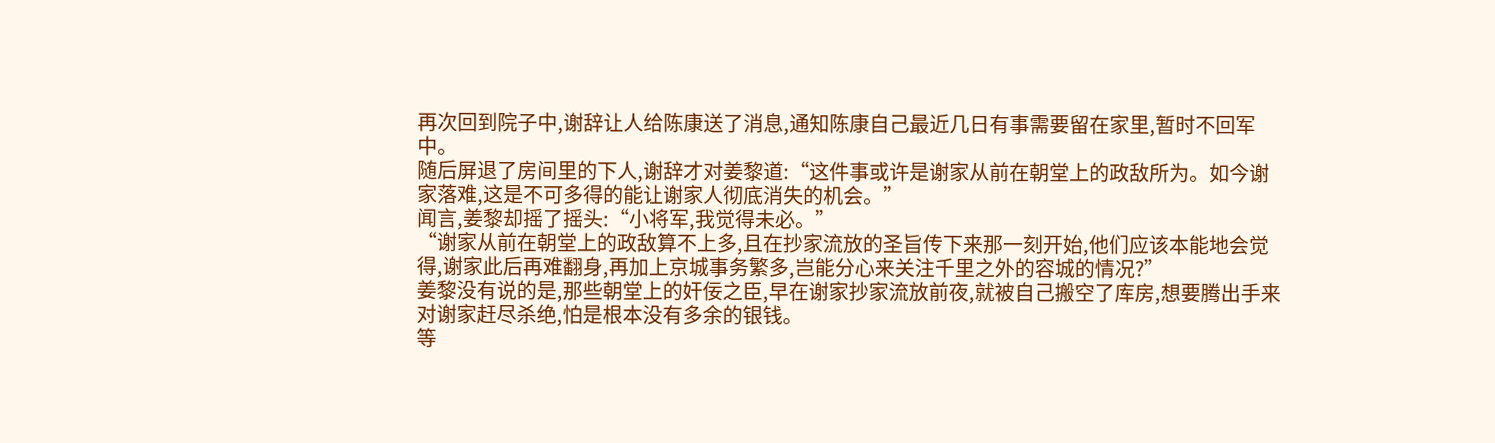再次回到院子中,谢辞让人给陈康送了消息,通知陈康自己最近几日有事需要留在家里,暂时不回军中。
随后屏退了房间里的下人,谢辞才对姜黎道:“这件事或许是谢家从前在朝堂上的政敌所为。如今谢家落难,这是不可多得的能让谢家人彻底消失的机会。”
闻言,姜黎却摇了摇头:“小将军,我觉得未必。”
“谢家从前在朝堂上的政敌算不上多,且在抄家流放的圣旨传下来那一刻开始,他们应该本能地会觉得,谢家此后再难翻身,再加上京城事务繁多,岂能分心来关注千里之外的容城的情况?”
姜黎没有说的是,那些朝堂上的奸佞之臣,早在谢家抄家流放前夜,就被自己搬空了库房,想要腾出手来对谢家赶尽杀绝,怕是根本没有多余的银钱。
等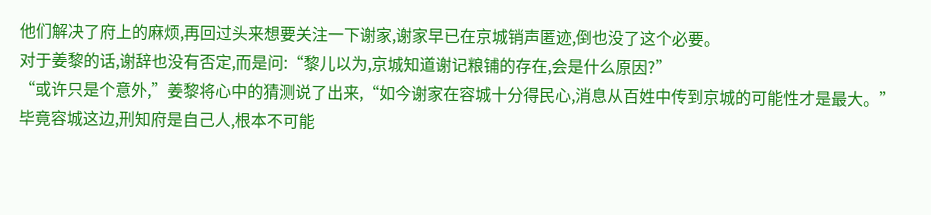他们解决了府上的麻烦,再回过头来想要关注一下谢家,谢家早已在京城销声匿迹,倒也没了这个必要。
对于姜黎的话,谢辞也没有否定,而是问:“黎儿以为,京城知道谢记粮铺的存在,会是什么原因?”
“或许只是个意外,”姜黎将心中的猜测说了出来,“如今谢家在容城十分得民心,消息从百姓中传到京城的可能性才是最大。”
毕竟容城这边,刑知府是自己人,根本不可能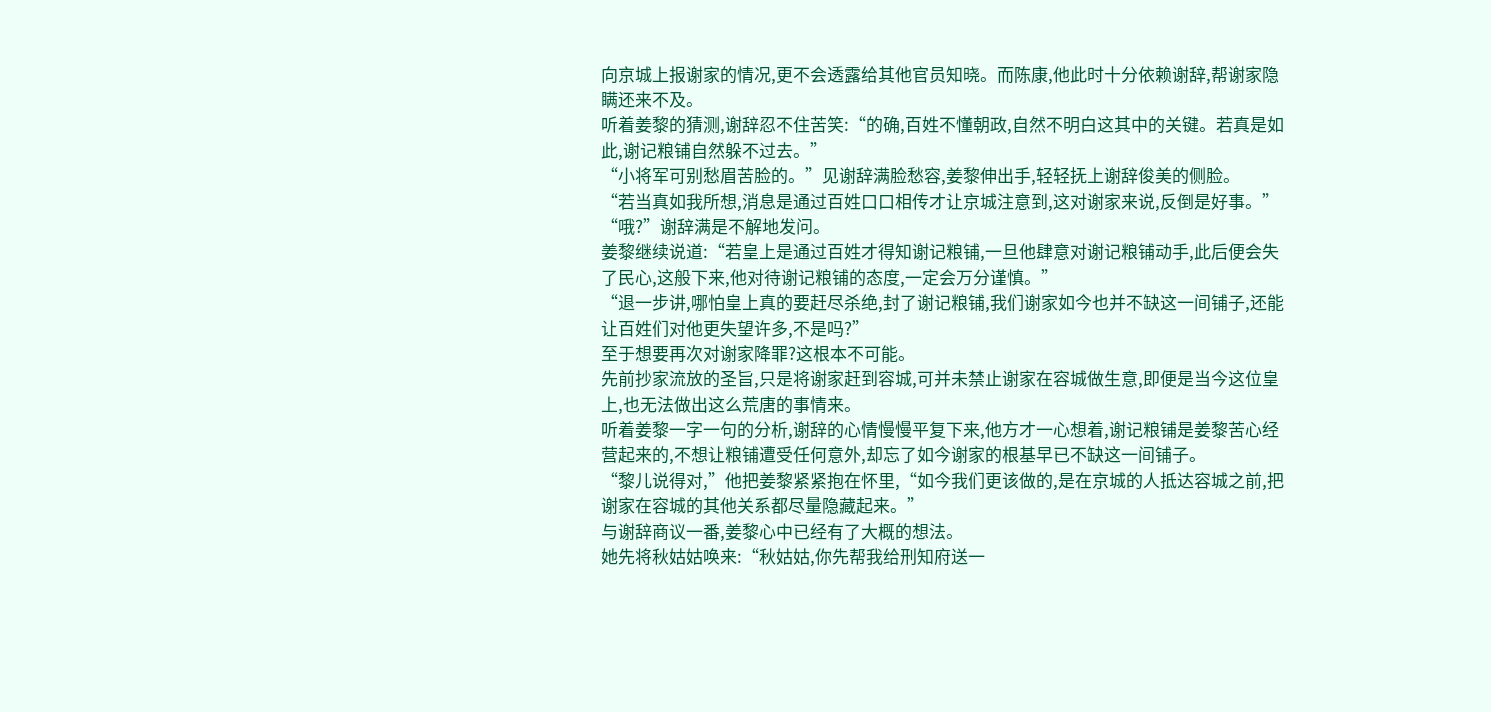向京城上报谢家的情况,更不会透露给其他官员知晓。而陈康,他此时十分依赖谢辞,帮谢家隐瞒还来不及。
听着姜黎的猜测,谢辞忍不住苦笑:“的确,百姓不懂朝政,自然不明白这其中的关键。若真是如此,谢记粮铺自然躲不过去。”
“小将军可别愁眉苦脸的。”见谢辞满脸愁容,姜黎伸出手,轻轻抚上谢辞俊美的侧脸。
“若当真如我所想,消息是通过百姓口口相传才让京城注意到,这对谢家来说,反倒是好事。”
“哦?”谢辞满是不解地发问。
姜黎继续说道:“若皇上是通过百姓才得知谢记粮铺,一旦他肆意对谢记粮铺动手,此后便会失了民心,这般下来,他对待谢记粮铺的态度,一定会万分谨慎。”
“退一步讲,哪怕皇上真的要赶尽杀绝,封了谢记粮铺,我们谢家如今也并不缺这一间铺子,还能让百姓们对他更失望许多,不是吗?”
至于想要再次对谢家降罪?这根本不可能。
先前抄家流放的圣旨,只是将谢家赶到容城,可并未禁止谢家在容城做生意,即便是当今这位皇上,也无法做出这么荒唐的事情来。
听着姜黎一字一句的分析,谢辞的心情慢慢平复下来,他方才一心想着,谢记粮铺是姜黎苦心经营起来的,不想让粮铺遭受任何意外,却忘了如今谢家的根基早已不缺这一间铺子。
“黎儿说得对,”他把姜黎紧紧抱在怀里,“如今我们更该做的,是在京城的人抵达容城之前,把谢家在容城的其他关系都尽量隐藏起来。”
与谢辞商议一番,姜黎心中已经有了大概的想法。
她先将秋姑姑唤来:“秋姑姑,你先帮我给刑知府送一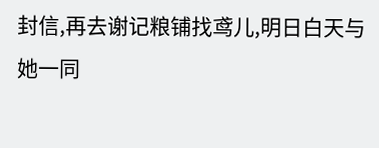封信,再去谢记粮铺找鸢儿,明日白天与她一同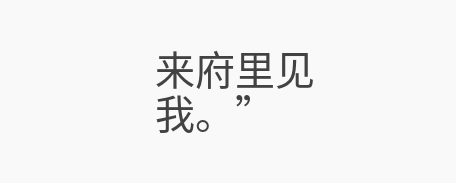来府里见我。”